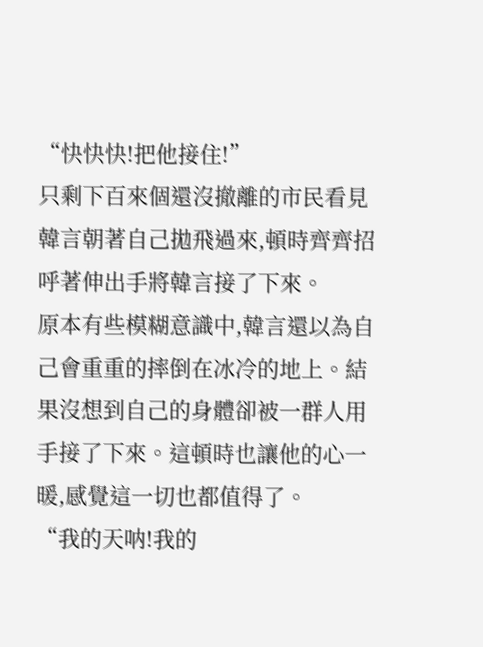“快快快!把他接住!”
只剩下百來個還沒撤離的市民看見韓言朝著自己拋飛過來,頓時齊齊招呼著伸出手將韓言接了下來。
原本有些模糊意識中,韓言還以為自己會重重的摔倒在冰冷的地上。結果沒想到自己的身體卻被一群人用手接了下來。這頓時也讓他的心一暖,感覺這一切也都值得了。
“我的天呐!我的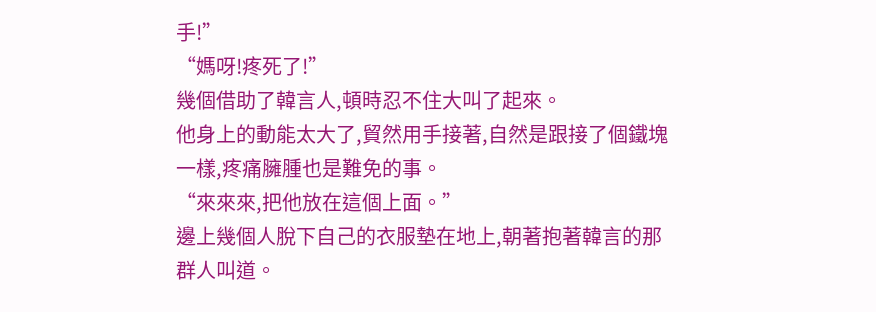手!”
“媽呀!疼死了!”
幾個借助了韓言人,頓時忍不住大叫了起來。
他身上的動能太大了,貿然用手接著,自然是跟接了個鐵塊一樣,疼痛臃腫也是難免的事。
“來來來,把他放在這個上面。”
邊上幾個人脫下自己的衣服墊在地上,朝著抱著韓言的那群人叫道。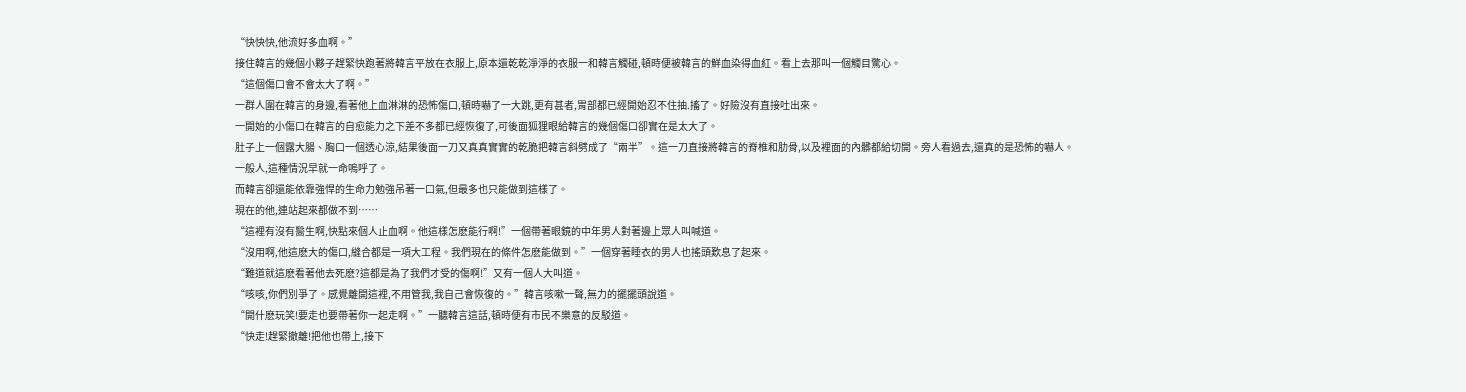“快快快,他流好多血啊。”
接住韓言的幾個小夥子趕緊快跑著將韓言平放在衣服上,原本還乾乾淨淨的衣服一和韓言觸碰,頓時便被韓言的鮮血染得血紅。看上去那叫一個觸目驚心。
“這個傷口會不會太大了啊。”
一群人圍在韓言的身邊,看著他上血淋淋的恐怖傷口,頓時嚇了一大跳,更有甚者,胃部都已經開始忍不住抽.搐了。好險沒有直接吐出來。
一開始的小傷口在韓言的自愈能力之下差不多都已經恢復了,可後面狐狸眼給韓言的幾個傷口卻實在是太大了。
肚子上一個露大腸、胸口一個透心涼,結果後面一刀又真真實實的乾脆把韓言斜劈成了“兩半”。這一刀直接將韓言的脊椎和肋骨,以及裡面的內髒都給切開。旁人看過去,還真的是恐怖的嚇人。
一般人,這種情況早就一命嗚呼了。
而韓言卻還能依靠強悍的生命力勉強吊著一口氣,但最多也只能做到這樣了。
現在的他,連站起來都做不到……
“這裡有沒有醫生啊,快點來個人止血啊。他這樣怎麽能行啊!”一個帶著眼鏡的中年男人對著邊上眾人叫喊道。
“沒用啊,他這麽大的傷口,縫合都是一項大工程。我們現在的條件怎麽能做到。”一個穿著睡衣的男人也搖頭歎息了起來。
“難道就這麽看著他去死麽?這都是為了我們才受的傷啊!”又有一個人大叫道。
“咳咳,你們別爭了。感覺離開這裡,不用管我,我自己會恢復的。”韓言咳嗽一聲,無力的擺擺頭說道。
“開什麽玩笑!要走也要帶著你一起走啊。”一聽韓言這話,頓時便有市民不樂意的反駁道。
“快走!趕緊撤離!把他也帶上,接下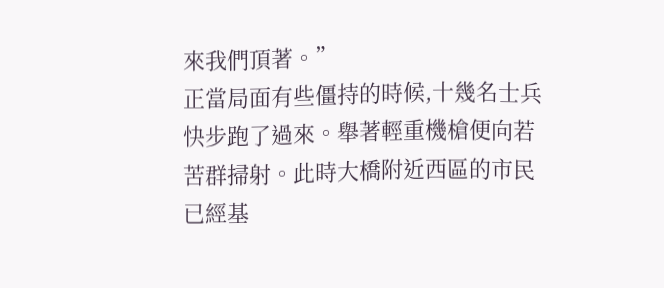來我們頂著。”
正當局面有些僵持的時候,十幾名士兵快步跑了過來。舉著輕重機槍便向若苦群掃射。此時大橋附近西區的市民已經基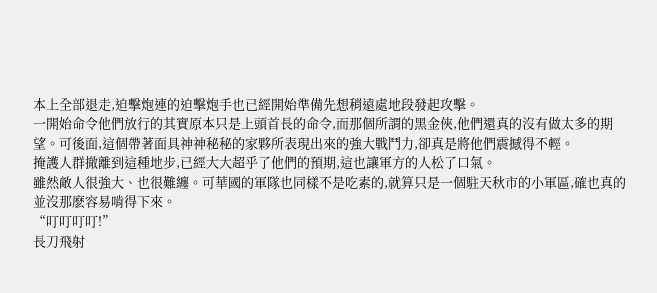本上全部退走,迫擊炮連的迫擊炮手也已經開始準備先想稍遠處地段發起攻擊。
一開始命令他們放行的其實原本只是上頭首長的命令,而那個所謂的黑金俠,他們還真的沒有做太多的期望。可後面,這個帶著面具神神秘秘的家夥所表現出來的強大戰鬥力,卻真是將他們震撼得不輕。
掩護人群撤離到這種地步,已經大大超乎了他們的預期,這也讓軍方的人松了口氣。
雖然敵人很強大、也很難纏。可華國的軍隊也同樣不是吃素的,就算只是一個駐天秋市的小軍區,確也真的並沒那麽容易啃得下來。
“叮叮叮叮!”
長刀飛射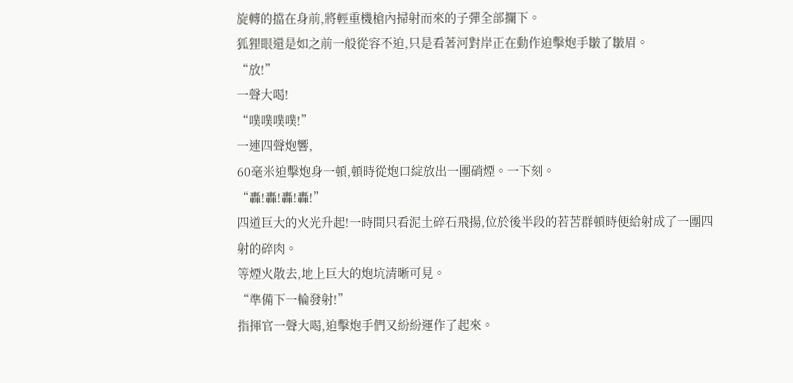旋轉的擋在身前,將輕重機槍內掃射而來的子彈全部攔下。
狐狸眼還是如之前一般從容不迫,只是看著河對岸正在動作迫擊炮手皺了皺眉。
“放!”
一聲大喝!
“噗噗噗噗!”
一連四聲炮響,
60毫米迫擊炮身一頓,頓時從炮口綻放出一團硝煙。一下刻。
“轟!轟!轟!轟!”
四道巨大的火光升起!一時間只看泥土碎石飛揚,位於後半段的若苦群頓時便給射成了一團四射的碎肉。
等煙火散去,地上巨大的炮坑清晰可見。
“準備下一輪發射!”
指揮官一聲大喝,迫擊炮手們又紛紛運作了起來。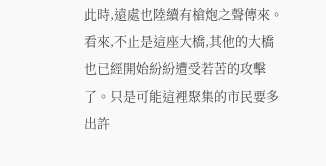此時,遠處也陸續有槍炮之聲傳來。
看來,不止是這座大橋,其他的大橋也已經開始紛紛遭受若苦的攻擊了。只是可能這裡聚集的市民要多出許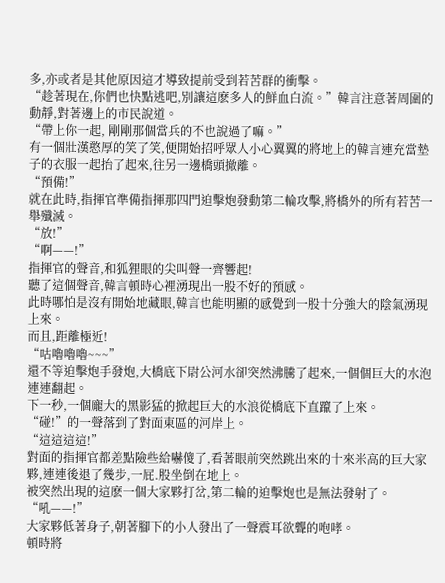多,亦或者是其他原因這才導致提前受到若苦群的衝擊。
“趁著現在,你們也快點逃吧,別讓這麽多人的鮮血白流。”韓言注意著周圍的動靜,對著邊上的市民說道。
“帶上你一起, 剛剛那個當兵的不也說過了嘛。”
有一個壯漢憨厚的笑了笑,便開始招呼眾人小心翼翼的將地上的韓言連充當墊子的衣服一起抬了起來,往另一邊橋頭撤離。
“預備!”
就在此時,指揮官準備指揮那四門迫擊炮發動第二輪攻擊,將橋外的所有若苦一舉殲滅。
“放!”
“啊——!”
指揮官的聲音,和狐狸眼的尖叫聲一齊響起!
聽了這個聲音,韓言頓時心裡湧現出一股不好的預感。
此時哪怕是沒有開始地藏眼,韓言也能明顯的感覺到一股十分強大的陰氣湧現上來。
而且,距離極近!
“咕嚕嚕嚕~~~”
還不等迫擊炮手發炮,大橋底下尉公河水卻突然沸騰了起來,一個個巨大的水泡連連翻起。
下一秒,一個龐大的黑影猛的掀起巨大的水浪從橋底下直躥了上來。
“碰!”的一聲落到了對面東區的河岸上。
“這這這這!”
對面的指揮官都差點險些給嚇傻了,看著眼前突然跳出來的十來米高的巨大家夥,連連後退了幾步,一屁.股坐倒在地上。
被突然出現的這麽一個大家夥打岔,第二輪的迫擊炮也是無法發射了。
“吼——!”
大家夥低著身子,朝著腳下的小人發出了一聲震耳欲聾的咆哮。
頓時將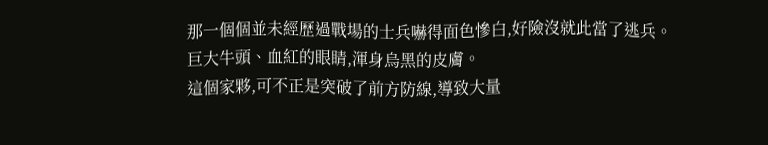那一個個並未經歷過戰場的士兵嚇得面色慘白,好險沒就此當了逃兵。
巨大牛頭、血紅的眼睛,渾身烏黑的皮膚。
這個家夥,可不正是突破了前方防線,導致大量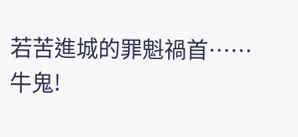若苦進城的罪魁禍首……
牛鬼!